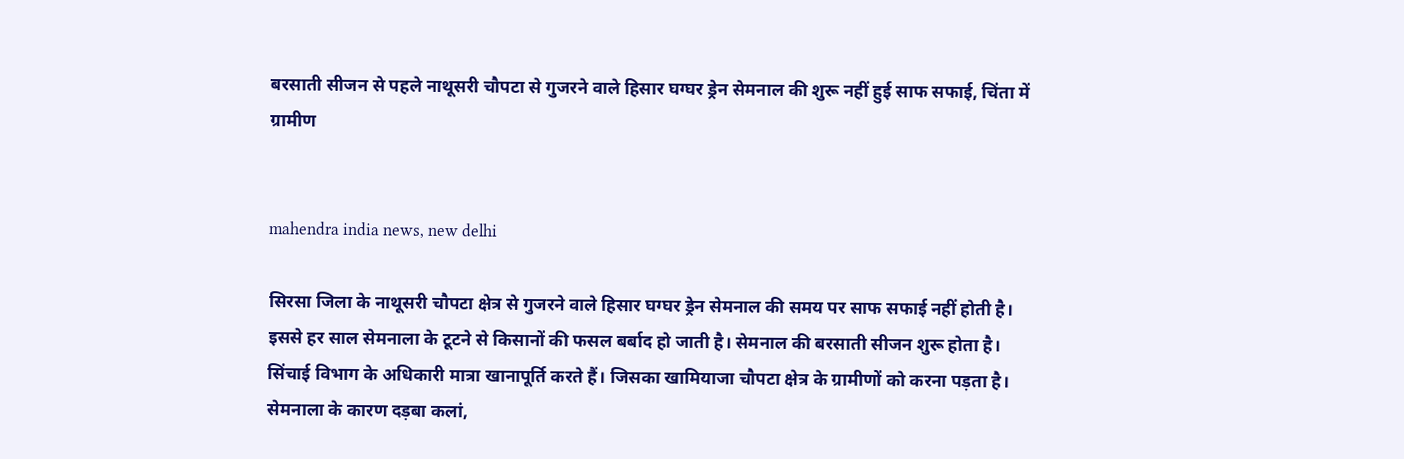बरसाती सीजन से पहले नाथूसरी चौपटा से गुजरने वाले हिसार घग्घर ड्रेन सेमनाल की शुरू नहीं हुई साफ सफाई, चिंता में ग्रामीण


mahendra india news, new delhi

सिरसा जिला के नाथूसरी चौपटा क्षेत्र से गुजरने वाले हिसार घग्घर ड्रेन सेमनाल की समय पर साफ सफाई नहीं होती है। इससे हर साल सेमनाला के टूटने से किसानों की फसल बर्बाद हो जाती है। सेमनाल की बरसाती सीजन शुरू होता है। सिंचाई विभाग के अधिकारी मात्रा खानापूर्ति करते हैं। जिसका खामियाजा चौपटा क्षेत्र के ग्रामीणों को करना पड़ता है। सेमनाला के कारण दड़बा कलां,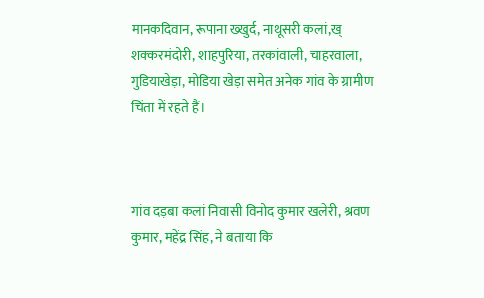मानकदिवान, रूपाना ख्खुर्द, नाथूसरी कलां,ख् शक्करमंदोरी, शाहपुरिया, तरकांवाली, चाहरवाला, गुडियाखेड़ा, मोडिया खेड़ा समेत अनेक गांव के ग्रामीण चिंता में रहते हैं।



गांव दड़बा कलां निवासी विनोद कुमार खलेरी, श्रवण कुमार, महेंद्र सिंह, ने बताया कि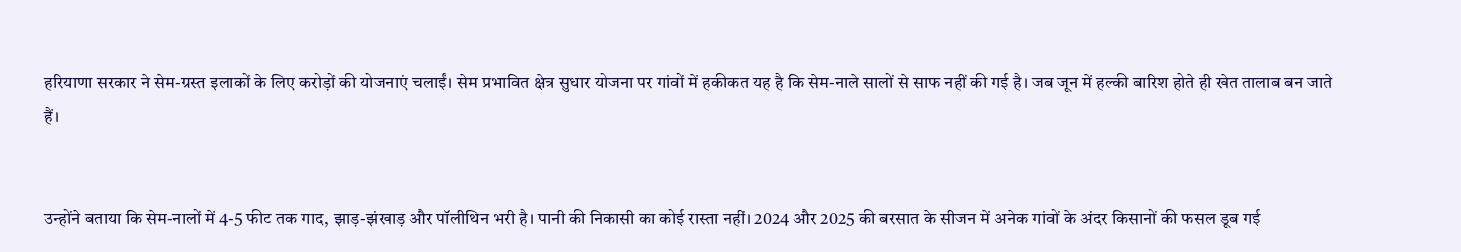हरियाणा सरकार ने सेम-ग्रस्त इलाकों के लिए करोड़ों की योजनाएं चलाईं। सेम प्रभावित क्षेत्र सुधार योजना पर गांवों में हकीकत यह है कि सेम-नाले सालों से साफ नहीं की गई है। जब जून में हल्की बारिश होते ही खेत तालाब बन जाते हैं।


उन्होंने बताया कि सेम-नालों में 4-5 फीट तक गाद, झाड़-झंखाड़ और पॉलीथिन भरी है। पानी की निकासी का कोई रास्ता नहीं। 2024 और 2025 की बरसात के सीजन में अनेक गांवों के अंदर किसानों की फसल डूब गई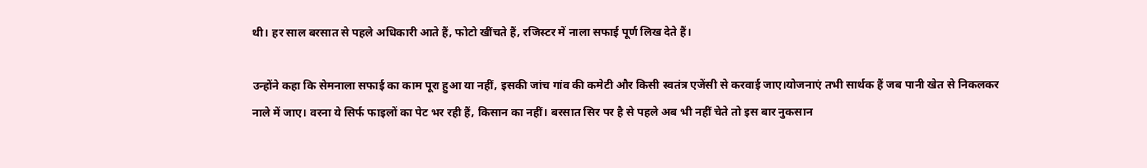थी। हर साल बरसात से पहले अधिकारी आते हैं, फोटो खींचते हैं, रजिस्टर में नाला सफाई पूर्ण लिख देते हैं।

उन्होंने कहा कि सेमनाला सफाई का काम पूरा हुआ या नहीं, इसकी जांच गांव की कमेटी और किसी स्वतंत्र एजेंसी से करवाई जाए।योजनाएं तभी सार्थक हैं जब पानी खेत से निकलकर नाले में जाए। वरना ये सिर्फ फाइलों का पेट भर रही हैं, किसान का नहीं। बरसात सिर पर है से पहले अब भी नहीं चेते तो इस बार नुकसान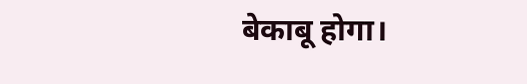बेकाबू होगा।